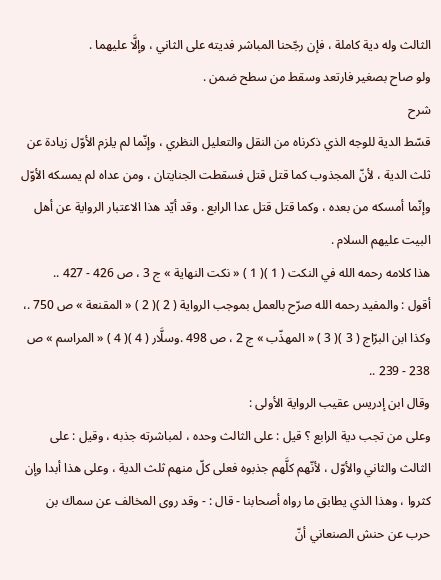الثالث وله دية كاملة ، فإن رجّحنا المباشر فديته على الثاني ، وإلَّا عليهما .
ولو صاح بصغير فارتعد وسقط من سطح ضمن .
شرح
قسّط الدية للوجه الذي ذكرناه من النقل والتعليل النظري ، وإنّما لم يلزم الأوّل زيادة عن ثلث الدية ، لأنّ المجذوب كما قتل قتل فسقطت الجنايتان ، ومن عداه لم يمسكه الأوّل وإنّما أمسكه من بعده ، وكما قتل قتل عدا الرابع . وقد أيّد هذا الاعتبار الرواية عن أهل البيت عليهم السلام .
هذا كلامه رحمه الله في النكت ( 1 )( 1 ) « نكت النهاية » ج 3 ، ص 426 - 427 ..
أقول : والمفيد رحمه الله صرّح بالعمل بموجب الرواية ( 2 )( 2 ) « المقنعة » ص 750 .، وكذا ابن البرّاج ( 3 )( 3 ) « المهذّب » ج 2 ، ص 498 .وسلَّار ( 4 )( 4 ) « المراسم » ص 238 - 239 ..
وقال ابن إدريس عقيب الرواية الأولى :
وعلى من تجب دية الرابع ؟ قيل : على الثالث وحده ، لمباشرته جذبه ، وقيل : على الثالث والثاني والأوّل ، لأنّهم كلَّهم جذبوه فعلى كلّ منهم ثلث الدية ، وعلى هذا أبدا وإن كثروا ، وهذا الذي يطابق ما رواه أصحابنا - قال : - وقد روى المخالف عن سماك بن حرب عن حنش الصنعاني أنّ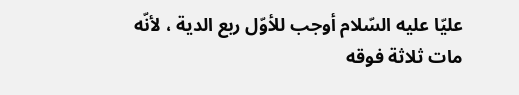عليّا عليه السّلام أوجب للأوّل ربع الدية ، لأنّه مات ثلاثة فوقه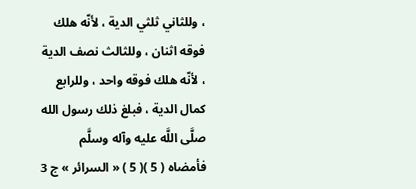، وللثاني ثلثي الدية ، لأنّه هلك فوقه اثنان ، وللثالث نصف الدية ، لأنّه هلك فوقه واحد ، وللرابع كمال الدية ، فبلغ ذلك رسول الله صلَّى اللَّه عليه وآله وسلَّم فأمضاه ( 5 )( 5 ) « السرائر » ج 3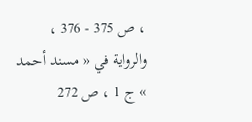، ص 375 - 376 ، والرواية في « مسند أحمد » ج 1 ، ص 272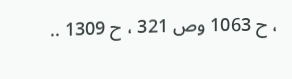، ح 1063 وص 321 ، ح 1309 ..